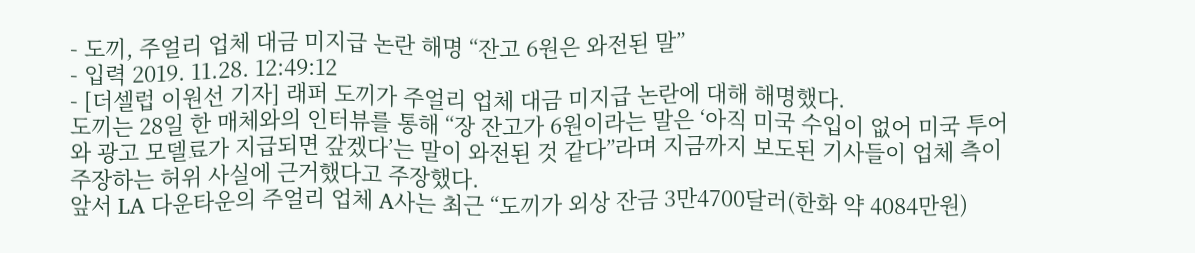- 도끼, 주얼리 업체 대금 미지급 논란 해명 “잔고 6원은 와전된 말”
- 입력 2019. 11.28. 12:49:12
- [더셀럽 이원선 기자] 래퍼 도끼가 주얼리 업체 대금 미지급 논란에 대해 해명했다.
도끼는 28일 한 매체와의 인터뷰를 통해 “장 잔고가 6원이라는 말은 ‘아직 미국 수입이 없어 미국 투어와 광고 모델료가 지급되면 갚겠다’는 말이 와전된 것 같다”라며 지금까지 보도된 기사들이 업체 측이 주장하는 허위 사실에 근거했다고 주장했다.
앞서 LA 다운타운의 주얼리 업체 A사는 최근 “도끼가 외상 잔금 3만4700달러(한화 약 4084만원)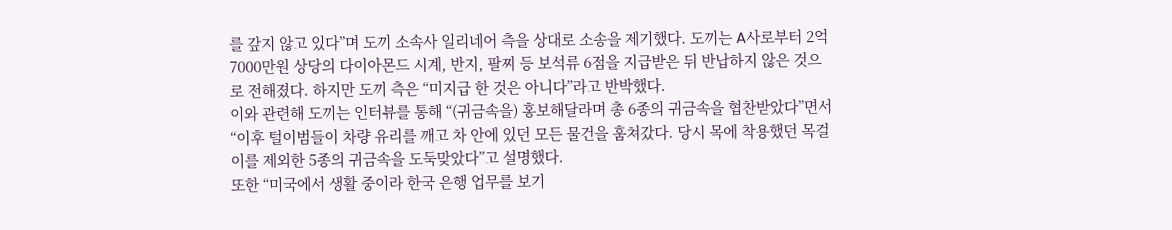를 갚지 않고 있다”며 도끼 소속사 일리네어 측을 상대로 소송을 제기했다. 도끼는 A사로부터 2억7000만원 상당의 다이아몬드 시계, 반지, 팔찌 등 보석류 6점을 지급받은 뒤 반납하지 않은 것으로 전해졌다. 하지만 도끼 측은 “미지급 한 것은 아니다”라고 반박했다.
이와 관련해 도끼는 인터뷰를 통해 “(귀금속을) 홍보해달라며 총 6종의 귀금속을 협찬받았다”면서 “이후 털이범들이 차량 유리를 깨고 차 안에 있던 모든 물건을 훔쳐갔다. 당시 목에 착용했던 목걸이를 제외한 5종의 귀금속을 도둑맞았다”고 설명했다.
또한 “미국에서 생활 중이라 한국 은행 업무를 보기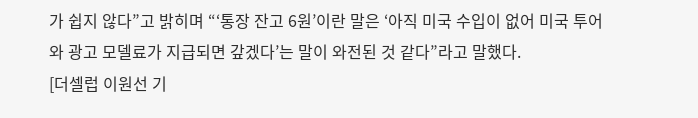가 쉽지 않다”고 밝히며 “‘통장 잔고 6원’이란 말은 ‘아직 미국 수입이 없어 미국 투어와 광고 모델료가 지급되면 갚겠다’는 말이 와전된 것 같다”라고 말했다.
[더셀럽 이원선 기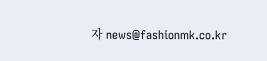자 news@fashionmk.co.kr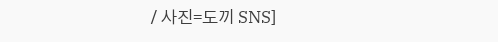/ 사진=도끼 SNS]